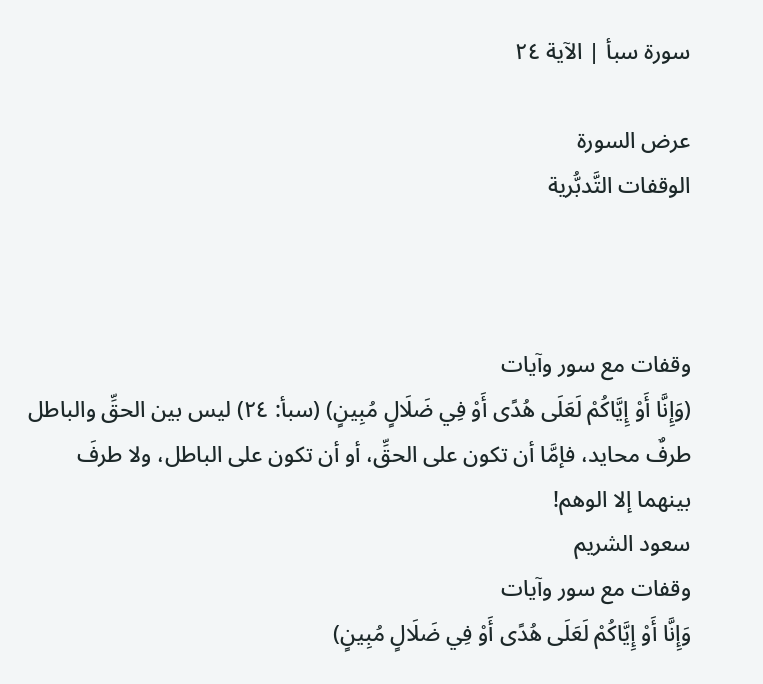سورة سبأ | الآية ٢٤

عرض السورة
الوقفات التَّدبُّرية



وقفات مع سور وآيات
(وَإِنَّا أَوْ إِيَّاكُمْ لَعَلَى هُدًى أَوْ فِي ضَلَالٍ مُبِينٍ) (سبأ: ٢٤) ليس بين الحقِّ والباطل طرفٌ محايد، فإمَّا أن تكون على الحقِّ، أو أن تكون على الباطل، ولا طرفَ بينهما إلا الوهم!
سعود الشريم
وقفات مع سور وآيات
وَإِنَّا أَوْ إِيَّاكُمْ لَعَلَى هُدًى أَوْ فِي ضَلَالٍ مُبِينٍ)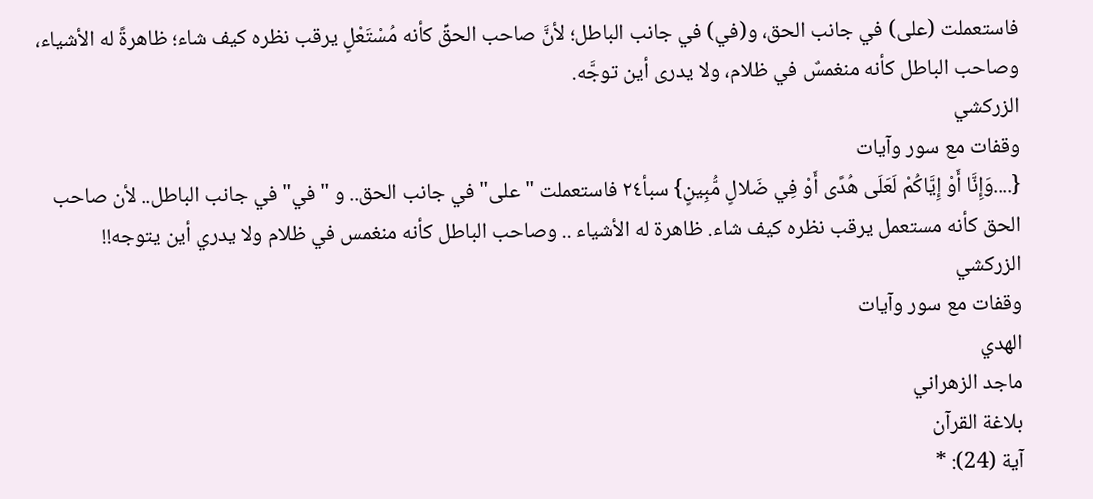فاستعملت (على) في جانب الحق، و(في) في جانب الباطل؛ لأنَّ صاحب الحقِّ كأنه مُسْتَعْلٍ يرقب نظره كيف شاء؛ ظاهرةً له الأشياء، وصاحب الباطل كأنه منغمسٌ في ظلام، ولا يدرى أين توجَّه.
الزركشي
وقفات مع سور وآيات
{....وَإِنَّا أَوْ إِيَّاكُمْ لَعَلَى هُدًى أَوْ فِي ضَلالٍ مُّبِينٍ} سبأ٢٤ فاستعملت "على" في جانب الحق.. و " في" في جانب الباطل.. لأن صاحب الحق كأنه مستعمل يرقب نظره كيف شاء. ظاهرة له الأشياء .. وصاحب الباطل كأنه منغمس في ظلام ولا يدري أين يتوجه!!
الزركشي
وقفات مع سور وآيات
الهدي
ماجد الزهراني
بلاغة القرآن
آية (24): *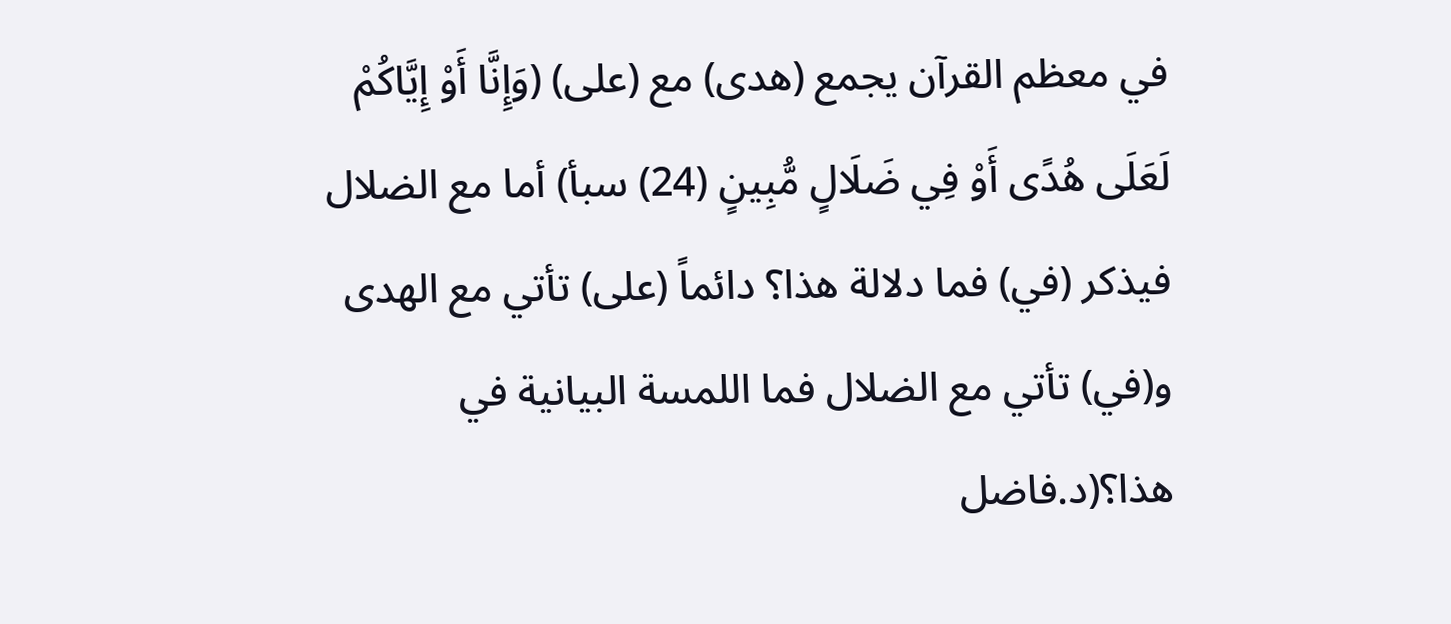في معظم القرآن يجمع (هدى) مع (على) (وَإِنَّا أَوْ إِيَّاكُمْ لَعَلَى هُدًى أَوْ فِي ضَلَالٍ مُّبِينٍ (24) سبأ) أما مع الضلال فيذكر (في) فما دلالة هذا؟ دائماً (على) تأتي مع الهدى و(في) تأتي مع الضلال فما اللمسة البيانية في هذا؟(د.فاضل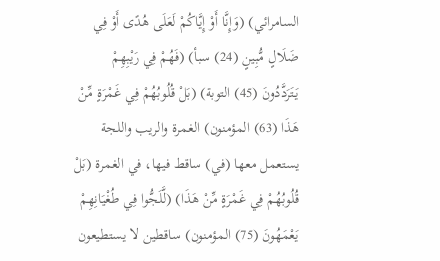السامرائي) (وَإِنَّا أَوْ إِيَّاكُمْ لَعَلَى هُدًى أَوْ فِي ضَلَالٍ مُّبِينٍ (24) سبأ) (فَهُمْ فِي رَيْبِهِمْ يَتَرَدَّدُونَ (45) التوبة) (بَلْ قُلُوبُهُمْ فِي غَمْرَةٍ مِّنْ هَذَا (63) المؤمنون) الغمرة والريب واللجة يستعمل معها (في) ساقط فيها، في الغمرة (بَلْ قُلُوبُهُمْ فِي غَمْرَةٍ مِّنْ هَذَا) (لَّلَجُّوا فِي طُغْيَانِهِمْ يَعْمَهُونَ (75) المؤمنون) ساقطين لا يستطيعون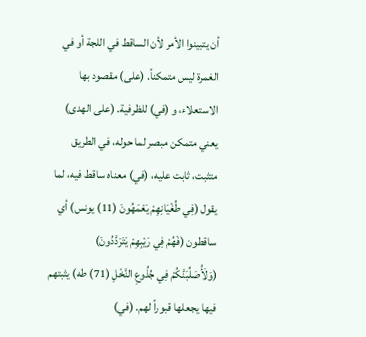أن يتبينوا الأمر لأن الساقط في اللجة أو في الغمرة ليس متمكناً. (على) مقصود بها الاستعلاء، و (في) للظرفية. (على الهدى) يعني متمكن مبصر لما حوله، في الطريق متثبت، ثابت عليه، (في) معناه ساقط فيه، لما يقول (فِي طُغْيَانِهِمْ يَعْمَهُونَ (11) يونس) أي ساقطون (فَهُمْ فِي رَيْبِهِمْ يَتَرَدَّدُونَ) (وَلَأُصَلِّبَنَّكُمْ فِي جُذُوعِ النَّخْلِ (71) طه) يثبتهم فيها يجعلها قبوراً لهم. (في)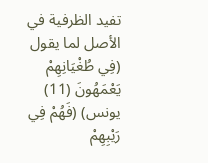تفيد الظرفية في الأصل لما يقول (فِي طُغْيَانِهِمْ يَعْمَهُونَ (11) يونس) (فَهُمْ فِي رَيْبِهِمْ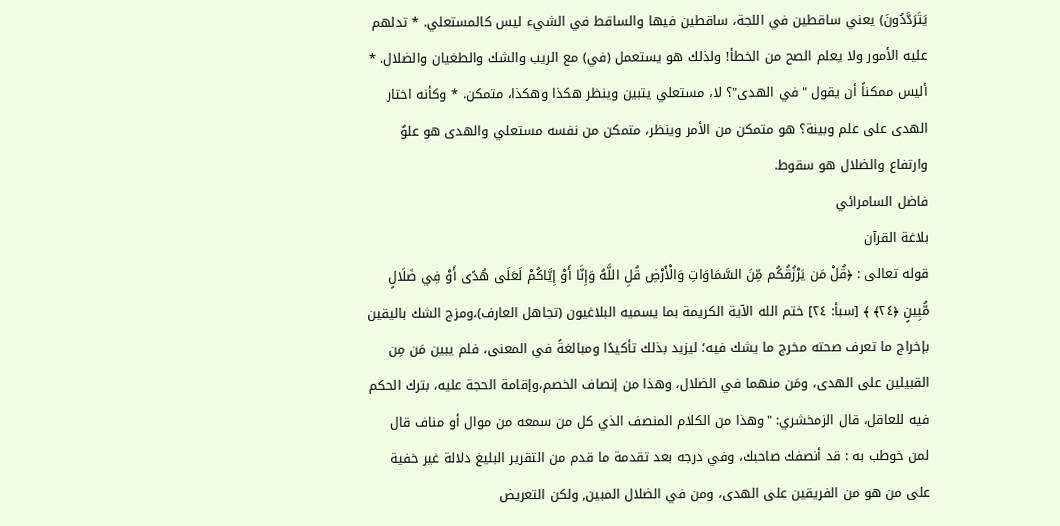يَتَرَدَّدُونَ) يعني ساقطين في اللجة، ساقطين فيها والساقط في الشيء ليس كالمستعلي. * تدلهم عليه الأمور ولا يعلم الصح من الخطأ! ولذلك هو يستعمل (في) مع الريب والشك والطغيان والضلال. * أليس ممكناً أن يقول "في الهدى"؟ لا، مستعلي يتبين وينظر هكذا وهكذا، متمكن. * وكأنه اختار الهدى على علم وبينة؟ هو متمكن من الأمر وينظر، متمكن من نفسه مستعلي والهدى هو علوٌ وارتفاع والضلال هو سقوط.
فاضل السامرائي
بلاغة القرآن
قوله تعالى : ﴿قُلْ مَن يَرْزُقُكُم مِّنَ السَّمَاوَاتِ وَالْأَرْضِ قُلِ اللَّهُ وَإِنَّا أَوْ إِيَّاكُمْ لَعَلَى هُدًى أَوْ فِي ضَلَالٍ مُّبِينٍ ﴿٢٤﴾ ﴾ [سبأ: ٢٤] ختم الله الآية الكريمة بما يسميه البلاغيون (تجاهل العارف)،ومزج الشك باليقين بإخراج ما تعرف صحته مخرج ما يشك فيه؛ ليزيد بذلك تأكيدًا ومبالغةً في المعنى، فلم يبين مَن مِن القبيلين على الهدى، ومَن منهما في الضلال، وهذا من إنصاف الخصم،وإقامة الحجة عليه، بترك الحكم فيه للعاقل، قال الزمخشري: "وهذا من الكلام المنصف الذي كل من سمعه من موال أو مناف قال لمن خوطب به : قد أنصفك صاحبك، وفي درجه بعد تقدمة ما قدم من التقرير البليغ دلالة غير خفية على من هو من الفريقين على الهدى، ومن في الضلال المبين, ولكن التعريض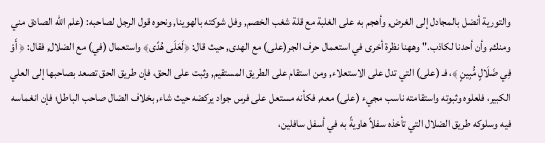والتورية أنضل بالمجادل إلى الغرض, وأهجم به على الغلبة مع قلة شغب الخصم, وفل شوكته بالهوينا, ونحوه قول الرجل لصاحبه: (علم الله الصادق مني ومنك, وأن أحدنا لكاذب." وههنا نظرة أخرى في استعمال حرف الجر(على) مع الهدى, حيث قال: ﴿لَعَلَى هُدًى﴾ واستعمال (في) مع الضلال, فقال: ﴿ أَوْ فِي ضَلَالٍ مُّبِينٍ ﴾، فـ (على) التي تدل على الاستعلاء, ومن استقام على الطريق المستقيم, وثبت على الحق، فإن طريق الحق تصعد بصاحبها إلى العلي الكبير، فلعلوه وثبوته واستقامته ناسب مجيء (على) معه, فكأنه مستعل على فرس جواد يركضه حيث شاء, بخلاف الضال صاحب الباطل؛ فإن انغماسه فيه وسلوكه طريق الضلال التي تأخذه سفلاً هاويةً به في أسفل سافلين،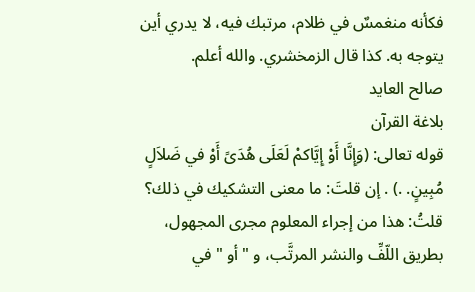فكأنه منغمسٌ في ظلام، مرتبك فيه، لا يدري أين يتوجه به. كذا قال الزمخشري. والله أعلم.
صالح العايد
بلاغة القرآن
قوله تعالى: (وَإِنَّا أَوْ إِيَّاكمْ لَعَلَى هُدَىً أَوْ في ضَلاَلٍ مُبِينٍ. .) . إن قلتَ: ما معنى التشكيك في ذلك؟ قلتُ: هذا من إجراء المعلوم مجرى المجهول، بطريق اللّفِّ والنشر المرتَّب، و " أو " في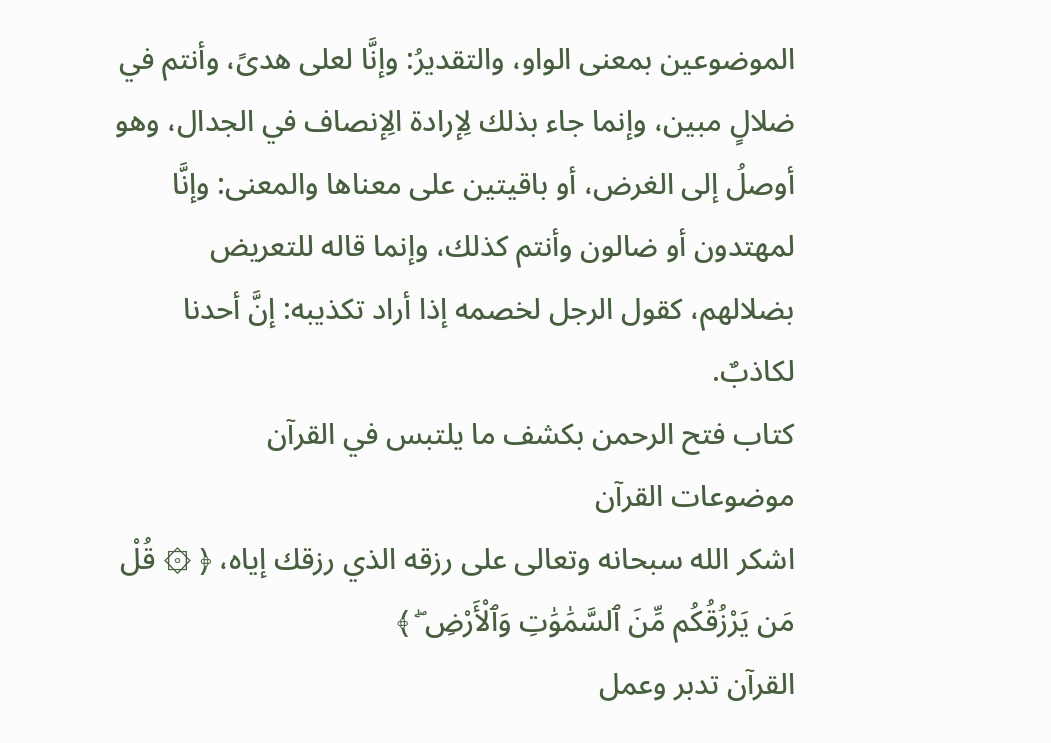الموضوعين بمعنى الواو، والتقديرُ: وإنَّا لعلى هدىً، وأنتم في ضلالٍ مبين، وإنما جاء بذلك لِإرادة الِإنصاف في الجدال، وهو أوصلُ إلى الغرض، أو باقيتين على معناها والمعنى: وإنَّا لمهتدون أو ضالون وأنتم كذلك، وإنما قاله للتعريض بضلالهم، كقول الرجل لخصمه إذا أراد تكذيبه: إنَّ أحدنا لكاذبٌ.
كتاب فتح الرحمن بكشف ما يلتبس في القرآن
موضوعات القرآن
اشكر الله سبحانه وتعالى على رزقه الذي رزقك إياه، ﴿ ۞ قُلْ مَن يَرْزُقُكُم مِّنَ ٱلسَّمَٰوَٰتِ وَٱلْأَرْضِ ۖ ﴾
القرآن تدبر وعمل